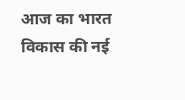आज का भारत विकास की नई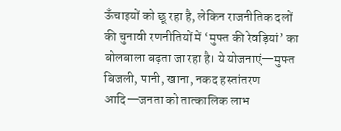ऊँचाइयों को छू रहा है, लेकिन राजनीतिक दलों की चुनावी रणनीतियों में ‘मुफ्त की रेवड़ियां’ का बोलबाला बढ़ता जा रहा है। ये योजनाएं—मुफ्त बिजली, पानी, खाना, नकद हस्तांतरण आदि—जनता को तात्कालिक लाभ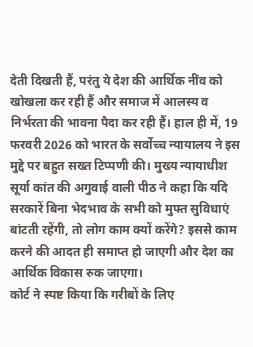देती दिखती हैं, परंतु ये देश की आर्थिक नींव को खोखला कर रही हैं और समाज में आलस्य व निर्भरता की भावना पैदा कर रही हैं। हाल ही में, 19 फरवरी 2026 को भारत के सर्वोच्च न्यायालय ने इस मुद्दे पर बहुत सख्त टिप्पणी की। मुख्य न्यायाधीश सूर्या कांत की अगुवाई वाली पीठ ने कहा कि यदि सरकारें बिना भेदभाव के सभी को मुफ्त सुविधाएं बांटती रहेंगी, तो लोग काम क्यों करेंगे? इससे काम करने की आदत ही समाप्त हो जाएगी और देश का आर्थिक विकास रुक जाएगा।
कोर्ट ने स्पष्ट किया कि गरीबों के लिए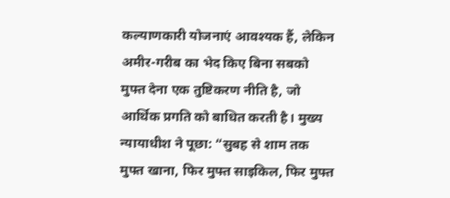कल्याणकारी योजनाएं आवश्यक हैं, लेकिन अमीर-गरीब का भेद किए बिना सबको मुफ्त देना एक तुष्टिकरण नीति है, जो आर्थिक प्रगति को बाधित करती है। मुख्य न्यायाधीश ने पूछा: “सुबह से शाम तक मुफ्त खाना, फिर मुफ्त साइकिल, फिर मुफ्त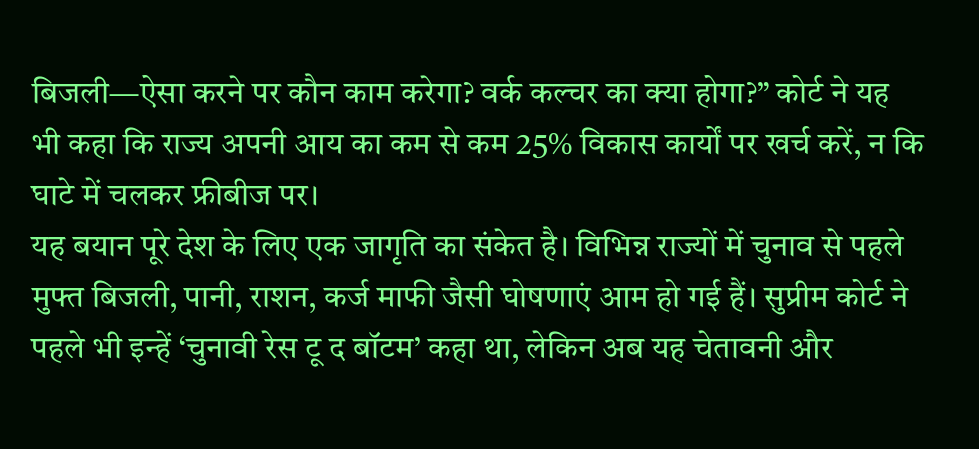बिजली—ऐसा करने पर कौन काम करेगा? वर्क कल्चर का क्या होगा?” कोर्ट ने यह भी कहा कि राज्य अपनी आय का कम से कम 25% विकास कार्यों पर खर्च करें, न कि घाटे में चलकर फ्रीबीज पर।
यह बयान पूरे देश के लिए एक जागृति का संकेत है। विभिन्न राज्यों में चुनाव से पहले मुफ्त बिजली, पानी, राशन, कर्ज माफी जैसी घोषणाएं आम हो गई हैं। सुप्रीम कोर्ट ने पहले भी इन्हें ‘चुनावी रेस टू द बॉटम’ कहा था, लेकिन अब यह चेतावनी और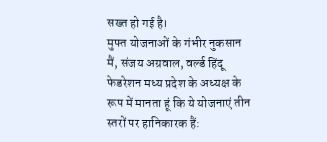सख्त हो गई है।
मुफ्त योजनाओं के गंभीर नुकसान
मैं, संजय अग्रवाल, वर्ल्ड हिंदू फेडरेशन मध्य प्रदेश के अध्यक्ष के रूप में मानता हूं कि ये योजनाएं तीन स्तरों पर हानिकारक हैं: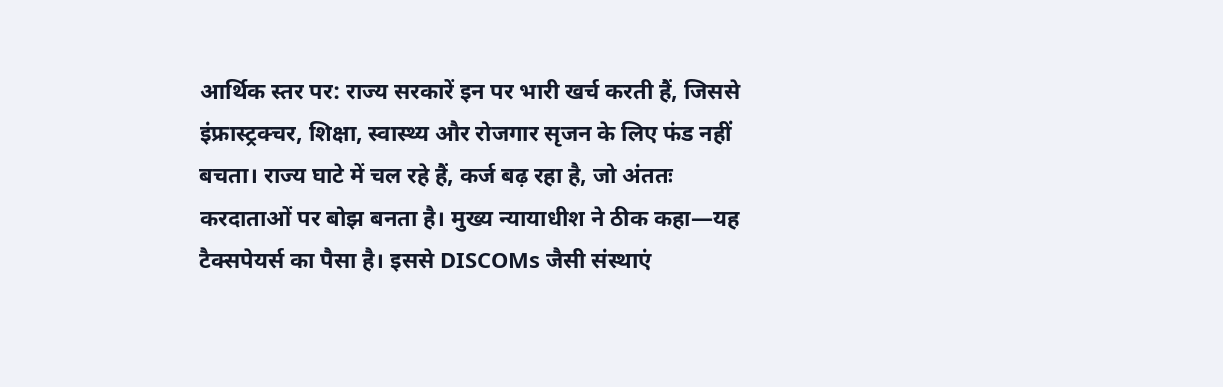आर्थिक स्तर पर: राज्य सरकारें इन पर भारी खर्च करती हैं, जिससे इंफ्रास्ट्रक्चर, शिक्षा, स्वास्थ्य और रोजगार सृजन के लिए फंड नहीं बचता। राज्य घाटे में चल रहे हैं, कर्ज बढ़ रहा है, जो अंततः करदाताओं पर बोझ बनता है। मुख्य न्यायाधीश ने ठीक कहा—यह टैक्सपेयर्स का पैसा है। इससे DISCOMs जैसी संस्थाएं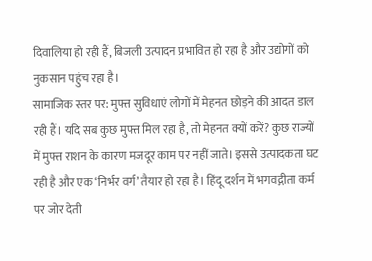दिवालिया हो रही हैं, बिजली उत्पादन प्रभावित हो रहा है और उद्योगों को नुकसान पहुंच रहा है।
सामाजिक स्तर पर: मुफ्त सुविधाएं लोगों में मेहनत छोड़ने की आदत डाल रही हैं। यदि सब कुछ मुफ्त मिल रहा है, तो मेहनत क्यों करें? कुछ राज्यों में मुफ्त राशन के कारण मजदूर काम पर नहीं जाते। इससे उत्पादकता घट रही है और एक ‘निर्भर वर्ग’ तैयार हो रहा है। हिंदू दर्शन में भगवद्गीता कर्म पर जोर देती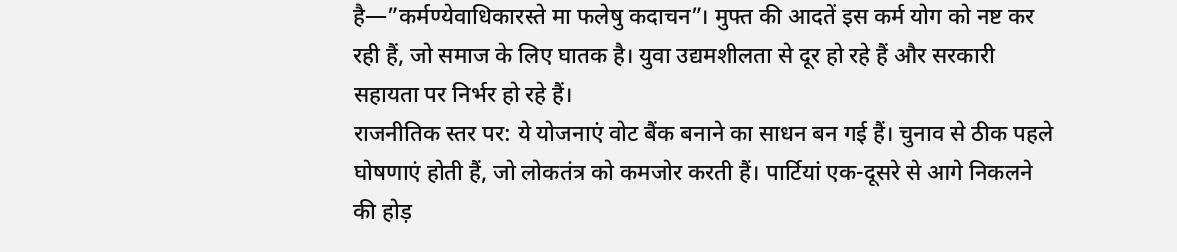है—”कर्मण्येवाधिकारस्ते मा फलेषु कदाचन”। मुफ्त की आदतें इस कर्म योग को नष्ट कर रही हैं, जो समाज के लिए घातक है। युवा उद्यमशीलता से दूर हो रहे हैं और सरकारी सहायता पर निर्भर हो रहे हैं।
राजनीतिक स्तर पर: ये योजनाएं वोट बैंक बनाने का साधन बन गई हैं। चुनाव से ठीक पहले घोषणाएं होती हैं, जो लोकतंत्र को कमजोर करती हैं। पार्टियां एक-दूसरे से आगे निकलने की होड़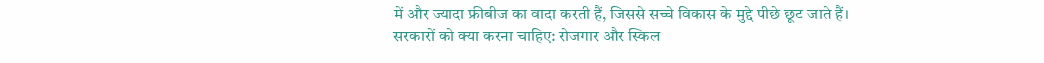में और ज्यादा फ्रीबीज का वादा करती हैं, जिससे सच्चे विकास के मुद्दे पीछे छूट जाते हैं।
सरकारों को क्या करना चाहिए: रोजगार और स्किल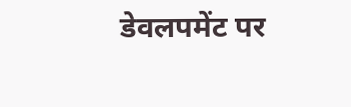डेवलपमेंट पर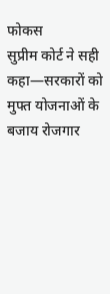फोकस
सुप्रीम कोर्ट ने सही कहा—सरकारों को मुफ्त योजनाओं के बजाय रोजगार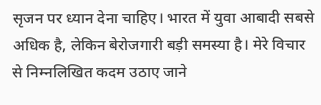सृजन पर ध्यान देना चाहिए। भारत में युवा आबादी सबसे अधिक है, लेकिन बेरोजगारी बड़ी समस्या है। मेरे विचार से निम्नलिखित कदम उठाए जाने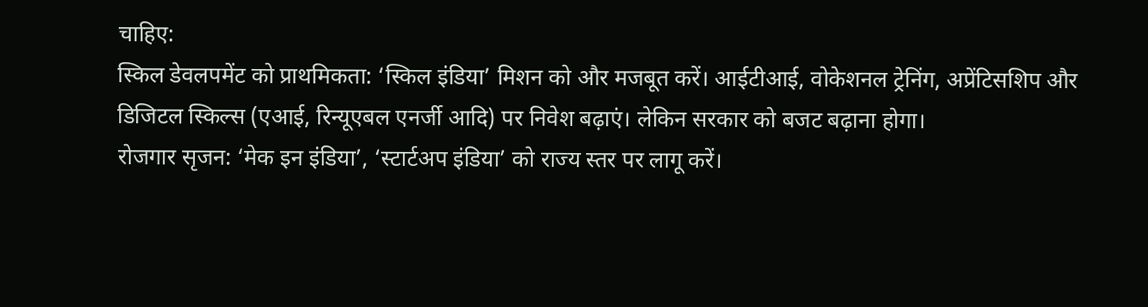चाहिए:
स्किल डेवलपमेंट को प्राथमिकता: ‘स्किल इंडिया’ मिशन को और मजबूत करें। आईटीआई, वोकेशनल ट्रेनिंग, अप्रेंटिसशिप और डिजिटल स्किल्स (एआई, रिन्यूएबल एनर्जी आदि) पर निवेश बढ़ाएं। लेकिन सरकार को बजट बढ़ाना होगा।
रोजगार सृजन: ‘मेक इन इंडिया’, ‘स्टार्टअप इंडिया’ को राज्य स्तर पर लागू करें।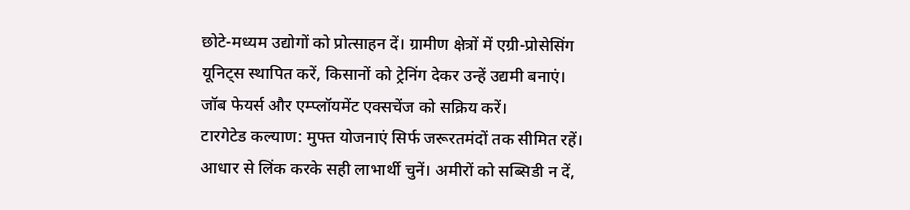छोटे-मध्यम उद्योगों को प्रोत्साहन दें। ग्रामीण क्षेत्रों में एग्री-प्रोसेसिंग यूनिट्स स्थापित करें, किसानों को ट्रेनिंग देकर उन्हें उद्यमी बनाएं। जॉब फेयर्स और एम्प्लॉयमेंट एक्सचेंज को सक्रिय करें।
टारगेटेड कल्याण: मुफ्त योजनाएं सिर्फ जरूरतमंदों तक सीमित रहें। आधार से लिंक करके सही लाभार्थी चुनें। अमीरों को सब्सिडी न दें,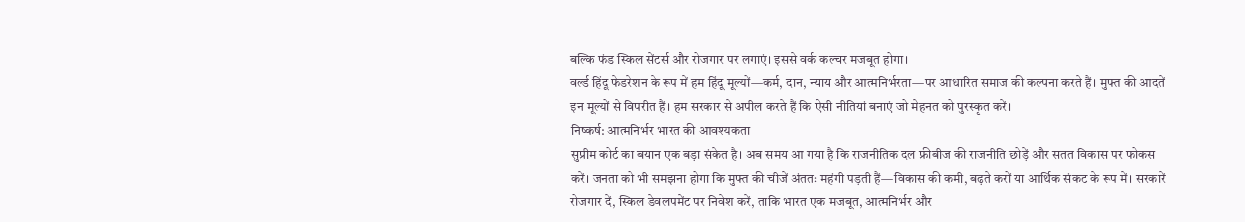बल्कि फंड स्किल सेंटर्स और रोजगार पर लगाएं। इससे वर्क कल्चर मजबूत होगा।
वर्ल्ड हिंदू फेडरेशन के रूप में हम हिंदू मूल्यों—कर्म, दान, न्याय और आत्मनिर्भरता—पर आधारित समाज की कल्पना करते हैं। मुफ्त की आदतें इन मूल्यों से विपरीत हैं। हम सरकार से अपील करते हैं कि ऐसी नीतियां बनाएं जो मेहनत को पुरस्कृत करें।
निष्कर्ष: आत्मनिर्भर भारत की आवश्यकता
सुप्रीम कोर्ट का बयान एक बड़ा संकेत है। अब समय आ गया है कि राजनीतिक दल फ्रीबीज की राजनीति छोड़ें और सतत विकास पर फोकस करें। जनता को भी समझना होगा कि मुफ्त की चीजें अंततः महंगी पड़ती हैं—विकास की कमी, बढ़ते करों या आर्थिक संकट के रूप में। सरकारें रोजगार दें, स्किल डेवलपमेंट पर निवेश करें, ताकि भारत एक मजबूत, आत्मनिर्भर और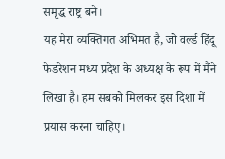समृद्ध राष्ट्र बने।
यह मेरा व्यक्तिगत अभिमत है, जो वर्ल्ड हिंदू फेडरेशन मध्य प्रदेश के अध्यक्ष के रूप में मैंने लिखा है। हम सबको मिलकर इस दिशा में प्रयास करना चाहिए।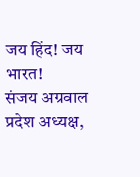जय हिंद! जय भारत!
संजय अग्रवाल
प्रदेश अध्यक्ष,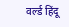वर्ल्ड हिंदू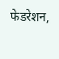फेडरेशन,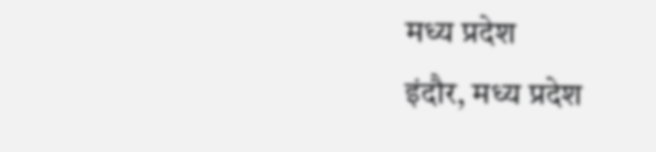मध्य प्रदेश
इंदौर, मध्य प्रदेश